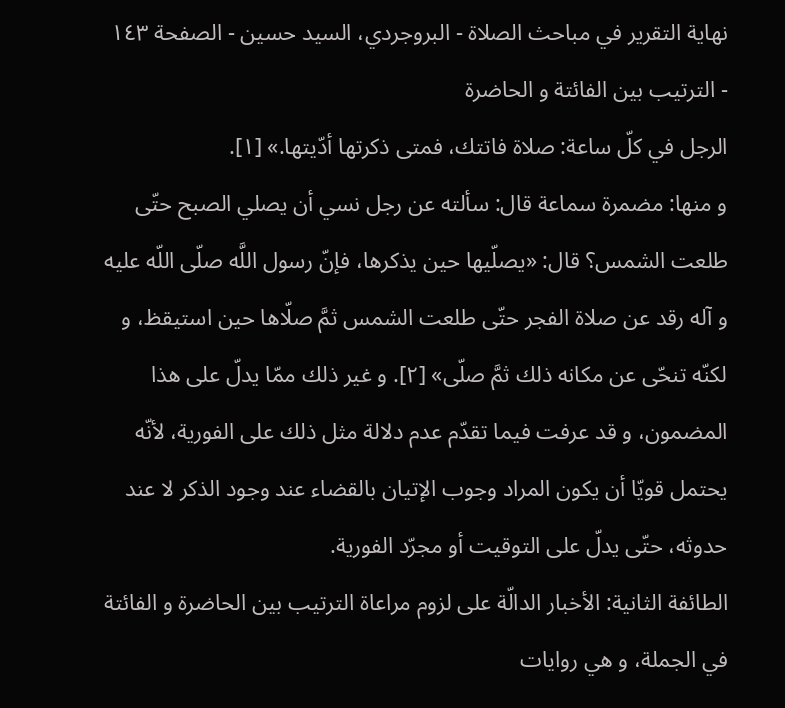نهاية التقرير في مباحث الصلاة - البروجردي، السيد حسين - الصفحة ١٤٣ - الترتيب بين الفائتة و الحاضرة
الرجل في كلّ ساعة: صلاة فاتتك، فمتى ذكرتها أدّيتها.» [١].
و منها: مضمرة سماعة قال: سألته عن رجل نسي أن يصلي الصبح حتّى طلعت الشمس؟ قال: «يصلّيها حين يذكرها، فإنّ رسول اللَّه صلّى اللّه عليه و آله رقد عن صلاة الفجر حتّى طلعت الشمس ثمَّ صلّاها حين استيقظ، و لكنّه تنحّى عن مكانه ذلك ثمَّ صلّى» [٢]. و غير ذلك ممّا يدلّ على هذا المضمون، و قد عرفت فيما تقدّم عدم دلالة مثل ذلك على الفورية، لأنّه يحتمل قويّا أن يكون المراد وجوب الإتيان بالقضاء عند وجود الذكر لا عند حدوثه، حتّى يدلّ على التوقيت أو مجرّد الفورية.
الطائفة الثانية: الأخبار الدالّة على لزوم مراعاة الترتيب بين الحاضرة و الفائتة في الجملة، و هي روايات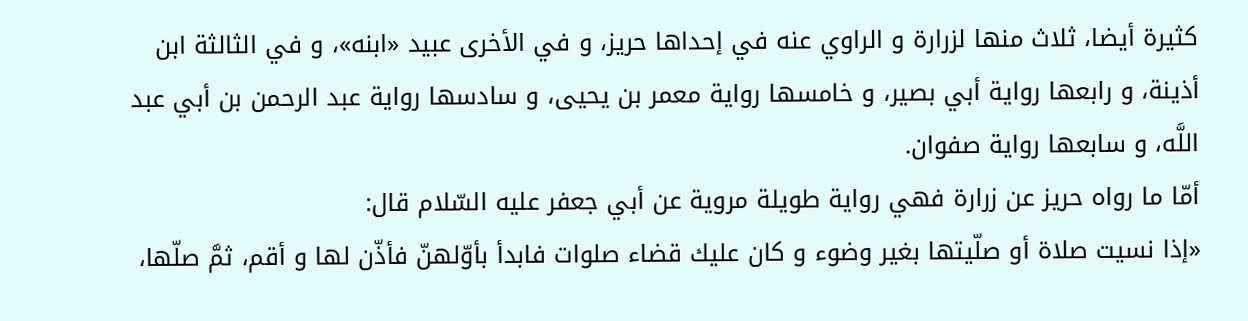كثيرة أيضا، ثلاث منها لزرارة و الراوي عنه في إحداها حريز، و في الأخرى عبيد «ابنه»، و في الثالثة ابن أذينة، و رابعها رواية أبي بصير، و خامسها رواية معمر بن يحيى، و سادسها رواية عبد الرحمن بن أبي عبد اللَّه، و سابعها رواية صفوان.
أمّا ما رواه حريز عن زرارة فهي رواية طويلة مروية عن أبي جعفر عليه السّلام قال:
«إذا نسيت صلاة أو صلّيتها بغير وضوء و كان عليك قضاء صلوات فابدأ بأوّلهنّ فأذّن لها و أقم، ثمَّ صلّها،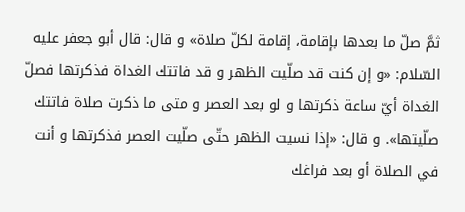ثمَّ صلّ ما بعدها بإقامة، إقامة لكلّ صلاة» و قال: قال أبو جعفر عليه السّلام: «و إن كنت قد صلّيت الظهر و قد فاتتك الغداة فذكرتها فصلّ الغداة أيّ ساعة ذكرتها و لو بعد العصر و متى ما ذكرت صلاة فاتتك صلّيتها». و قال: «إذا نسيت الظهر حتّى صلّيت العصر فذكرتها و أنت في الصلاة أو بعد فراغك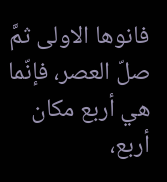فانوها الاولى ثمَّ صلّ العصر، فإنّما هي أربع مكان أربع،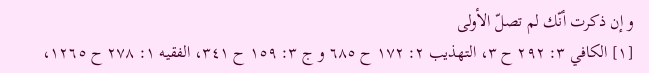و إن ذكرت أنّك لم تصلّ الأولى
[١] الكافي ٣: ٢٩٢ ح ٣، التهذيب ٢: ١٧٢ ح ٦٨٥ و ج ٣: ١٥٩ ح ٣٤١، الفقيه ١: ٢٧٨ ح ١٢٦٥،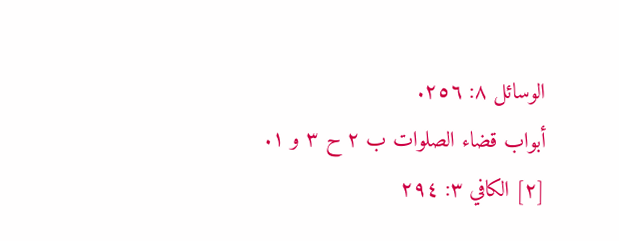الوسائل ٨: ٢٥٦.
أبواب قضاء الصلوات ب ٢ ح ٣ و ١.
[٢] الكافي ٣: ٢٩٤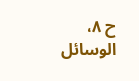ح ٨، الوسائل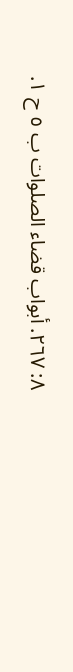٨: ٢٦٧. أبواب قضاء الصلوات ب ٥ ح ١.